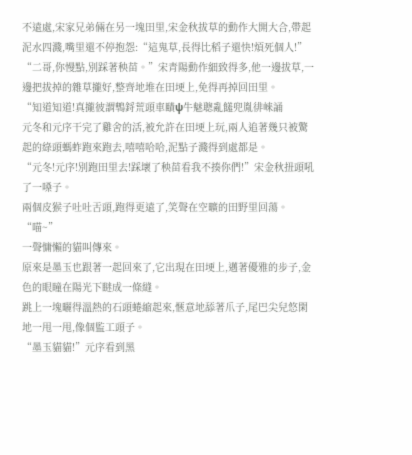不遠處,宋家兄弟倆在另一塊田里,宋金秋拔草的動作大開大合,帶起泥水四濺,嘴里還不停抱怨:“這鬼草,長得比稻子還快!煩死個人!”
“二哥,你慢點,別踩著秧苗。”宋青陽動作細致得多,他一邊拔草,一邊把拔掉的雜草攏好,整齊地堆在田埂上,免得再掉回田里。
“知道知道!真攏彼謂鵯鋝荒頭車賾ψ牛魅聰亂饈兜胤徘崍誦
元冬和元序干完了雞舍的活,被允許在田埂上玩,兩人追著幾只被驚起的綠頭螞蚱跑來跑去,嘻嘻哈哈,泥點子濺得到處都是。
“元冬!元序!別跑田里去!踩壞了秧苗看我不揍你們!”宋金秋扭頭吼了一嗓子。
兩個皮猴子吐吐舌頭,跑得更遠了,笑聲在空曠的田野里回蕩。
“喵~”
一聲慵懶的貓叫傳來。
原來是墨玉也跟著一起回來了,它出現在田埂上,邁著優雅的步子,金色的眼瞳在陽光下瞇成一條縫。
跳上一塊曬得溫熱的石頭蜷縮起來,愜意地舔著爪子,尾巴尖兒悠閑地一甩一甩,像個監工頭子。
“墨玉貓貓!”元序看到黑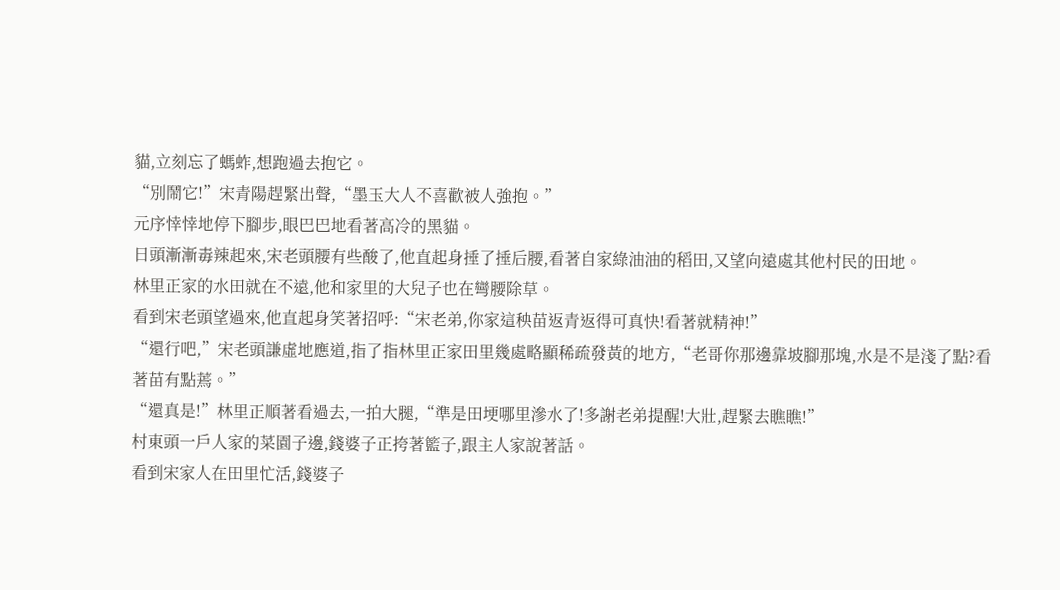貓,立刻忘了螞蚱,想跑過去抱它。
“別鬧它!”宋青陽趕緊出聲,“墨玉大人不喜歡被人強抱。”
元序悻悻地停下腳步,眼巴巴地看著高冷的黑貓。
日頭漸漸毒辣起來,宋老頭腰有些酸了,他直起身捶了捶后腰,看著自家綠油油的稻田,又望向遠處其他村民的田地。
林里正家的水田就在不遠,他和家里的大兒子也在彎腰除草。
看到宋老頭望過來,他直起身笑著招呼:“宋老弟,你家這秧苗返青返得可真快!看著就精神!”
“還行吧,”宋老頭謙虛地應道,指了指林里正家田里幾處略顯稀疏發黃的地方,“老哥你那邊靠坡腳那塊,水是不是淺了點?看著苗有點蔫。”
“還真是!”林里正順著看過去,一拍大腿,“準是田埂哪里滲水了!多謝老弟提醒!大壯,趕緊去瞧瞧!”
村東頭一戶人家的菜園子邊,錢婆子正挎著籃子,跟主人家說著話。
看到宋家人在田里忙活,錢婆子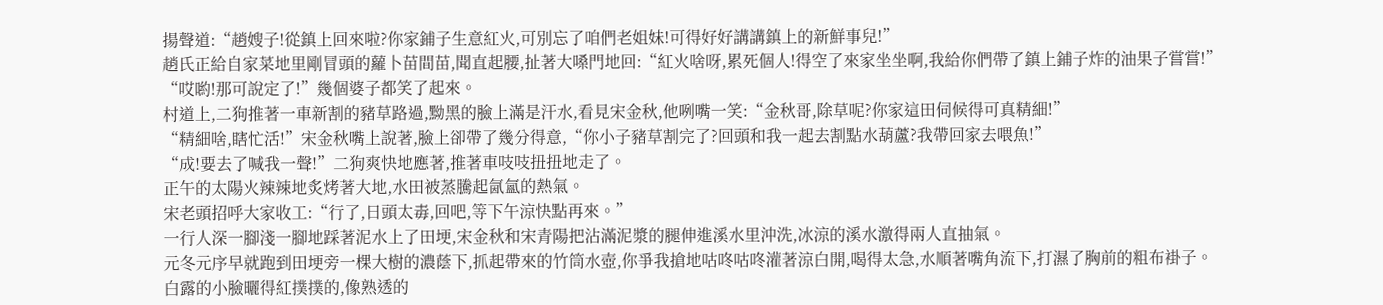揚聲道:“趙嫂子!從鎮上回來啦?你家鋪子生意紅火,可別忘了咱們老姐妹!可得好好講講鎮上的新鮮事兒!”
趙氏正給自家菜地里剛冒頭的蘿卜苗間苗,聞直起腰,扯著大嗓門地回:“紅火啥呀,累死個人!得空了來家坐坐啊,我給你們帶了鎮上鋪子炸的油果子嘗嘗!”
“哎喲!那可說定了!”幾個婆子都笑了起來。
村道上,二狗推著一車新割的豬草路過,黝黑的臉上滿是汗水,看見宋金秋,他咧嘴一笑:“金秋哥,除草呢?你家這田伺候得可真精細!”
“精細啥,瞎忙活!”宋金秋嘴上說著,臉上卻帶了幾分得意,“你小子豬草割完了?回頭和我一起去割點水葫蘆?我帶回家去喂魚!”
“成!要去了喊我一聲!”二狗爽快地應著,推著車吱吱扭扭地走了。
正午的太陽火辣辣地炙烤著大地,水田被蒸騰起氤氳的熱氣。
宋老頭招呼大家收工:“行了,日頭太毒,回吧,等下午涼快點再來。”
一行人深一腳淺一腳地踩著泥水上了田埂,宋金秋和宋青陽把沾滿泥漿的腿伸進溪水里沖洗,冰涼的溪水激得兩人直抽氣。
元冬元序早就跑到田埂旁一棵大樹的濃蔭下,抓起帶來的竹筒水壺,你爭我搶地咕咚咕咚灌著涼白開,喝得太急,水順著嘴角流下,打濕了胸前的粗布褂子。
白露的小臉曬得紅撲撲的,像熟透的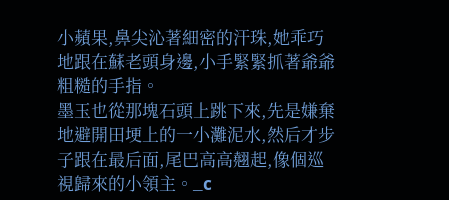小蘋果,鼻尖沁著細密的汗珠,她乖巧地跟在蘇老頭身邊,小手緊緊抓著爺爺粗糙的手指。
墨玉也從那塊石頭上跳下來,先是嫌棄地避開田埂上的一小灘泥水,然后才步子跟在最后面,尾巴高高翹起,像個巡視歸來的小領主。_c